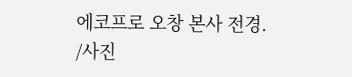에코프로 오창 본사 전경. /사진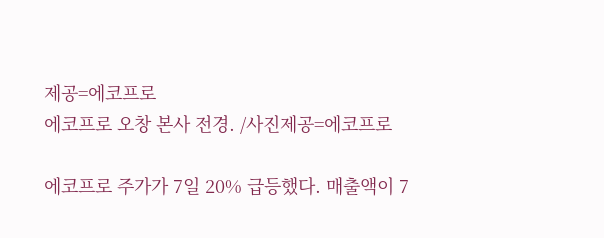제공=에코프로
에코프로 오창 본사 전경. /사진제공=에코프로

에코프로 주가가 7일 20% 급등했다. 매출액이 7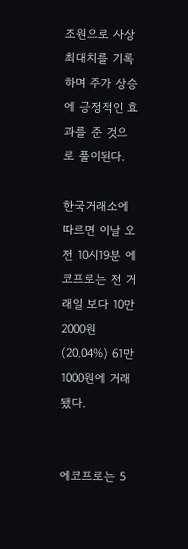조원으로 사상 최대치를 기록하며 주가 상승에 긍정적인 효과를 준 것으로 풀이된다.

한국거래소에 따르면 이날 오전 10시19분 에코프로는 전 거래일 보다 10만2000원(20.04%) 61만1000원에 거래됐다.


에코프로는 5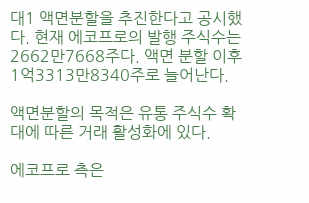대1 액면분할을 추진한다고 공시했다. 현재 에코프로의 발행 주식수는 2662만7668주다. 액면 분할 이후 1억3313만8340주로 늘어난다.

액면분할의 목적은 유통 주식수 확대에 따른 거래 활성화에 있다.

에코프로 측은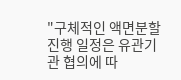"구체적인 액면분할 진행 일정은 유관기관 협의에 따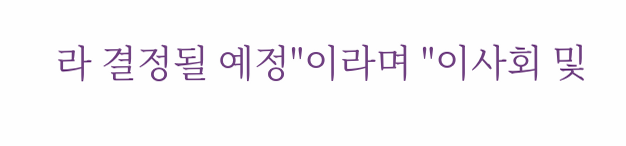라 결정될 예정"이라며 "이사회 및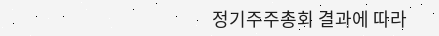정기주주총회 결과에 따라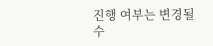진행 여부는 변경될 수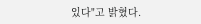있다"고 밝혔다.